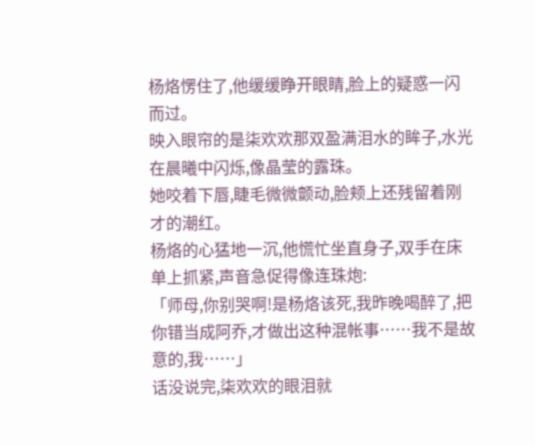杨烙愣住了,他缓缓睁开眼睛,脸上的疑惑一闪而过。
映入眼帘的是柒欢欢那双盈满泪水的眸子,水光在晨曦中闪烁,像晶莹的露珠。
她咬着下唇,睫毛微微颤动,脸颊上还残留着刚才的潮红。
杨烙的心猛地一沉,他慌忙坐直身子,双手在床单上抓紧,声音急促得像连珠炮:
「师母,你别哭啊!是杨烙该死,我昨晚喝醉了,把你错当成阿乔,才做出这种混帐事……我不是故意的,我……」
话没说完,柒欢欢的眼泪就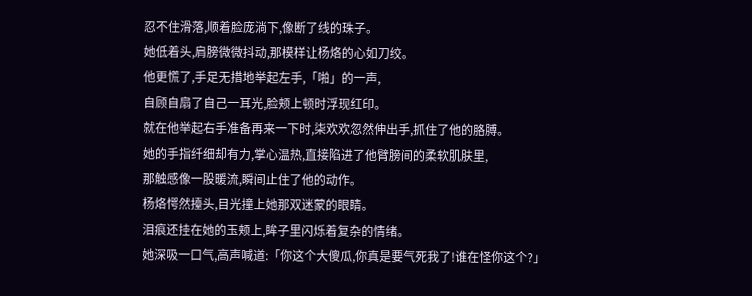忍不住滑落,顺着脸庞淌下,像断了线的珠子。
她低着头,肩膀微微抖动,那模样让杨烙的心如刀绞。
他更慌了,手足无措地举起左手,「啪」的一声,
自顾自扇了自己一耳光,脸颊上顿时浮现红印。
就在他举起右手准备再来一下时,柒欢欢忽然伸出手,抓住了他的胳膊。
她的手指纤细却有力,掌心温热,直接陷进了他臂膀间的柔软肌肤里,
那触感像一股暖流,瞬间止住了他的动作。
杨烙愕然擡头,目光撞上她那双迷蒙的眼睛。
泪痕还挂在她的玉颊上,眸子里闪烁着复杂的情绪。
她深吸一口气,高声喊道:「你这个大傻瓜,你真是要气死我了!谁在怪你这个?」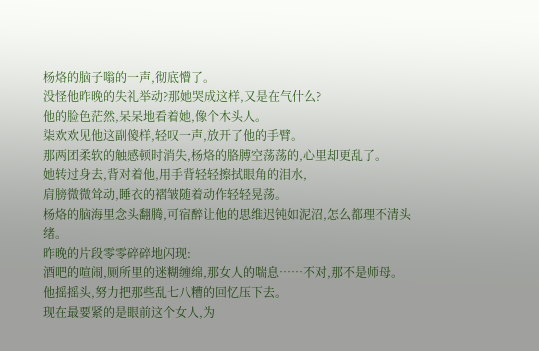杨烙的脑子嗡的一声,彻底懵了。
没怪他昨晚的失礼举动?那她哭成这样,又是在气什么?
他的脸色茫然,呆呆地看着她,像个木头人。
柒欢欢见他这副傻样,轻叹一声,放开了他的手臂。
那两团柔软的触感顿时消失,杨烙的胳膊空荡荡的,心里却更乱了。
她转过身去,背对着他,用手背轻轻擦拭眼角的泪水,
肩膀微微耸动,睡衣的褶皱随着动作轻轻晃荡。
杨烙的脑海里念头翻腾,可宿醉让他的思维迟钝如泥沼,怎么都理不清头绪。
昨晚的片段零零碎碎地闪现:
酒吧的喧闹,厕所里的迷糊缠绵,那女人的喘息……不对,那不是师母。
他摇摇头,努力把那些乱七八糟的回忆压下去。
现在最要紧的是眼前这个女人,为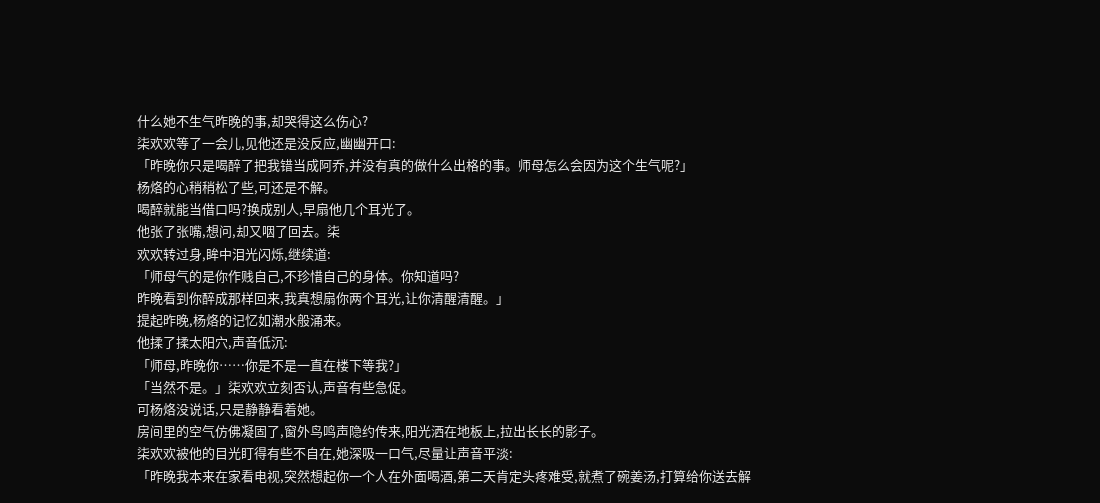什么她不生气昨晚的事,却哭得这么伤心?
柒欢欢等了一会儿,见他还是没反应,幽幽开口:
「昨晚你只是喝醉了把我错当成阿乔,并没有真的做什么出格的事。师母怎么会因为这个生气呢?」
杨烙的心稍稍松了些,可还是不解。
喝醉就能当借口吗?换成别人,早扇他几个耳光了。
他张了张嘴,想问,却又咽了回去。柒
欢欢转过身,眸中泪光闪烁,继续道:
「师母气的是你作贱自己,不珍惜自己的身体。你知道吗?
昨晚看到你醉成那样回来,我真想扇你两个耳光,让你清醒清醒。」
提起昨晚,杨烙的记忆如潮水般涌来。
他揉了揉太阳穴,声音低沉:
「师母,昨晚你……你是不是一直在楼下等我?」
「当然不是。」柒欢欢立刻否认,声音有些急促。
可杨烙没说话,只是静静看着她。
房间里的空气仿佛凝固了,窗外鸟鸣声隐约传来,阳光洒在地板上,拉出长长的影子。
柒欢欢被他的目光盯得有些不自在,她深吸一口气,尽量让声音平淡:
「昨晚我本来在家看电视,突然想起你一个人在外面喝酒,第二天肯定头疼难受,就煮了碗姜汤,打算给你送去解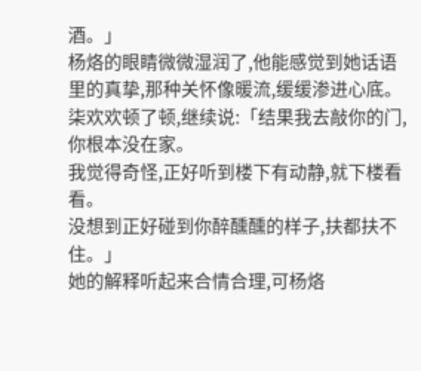酒。」
杨烙的眼睛微微湿润了,他能感觉到她话语里的真挚,那种关怀像暖流,缓缓渗进心底。
柒欢欢顿了顿,继续说:「结果我去敲你的门,你根本没在家。
我觉得奇怪,正好听到楼下有动静,就下楼看看。
没想到正好碰到你醉醺醺的样子,扶都扶不住。」
她的解释听起来合情合理,可杨烙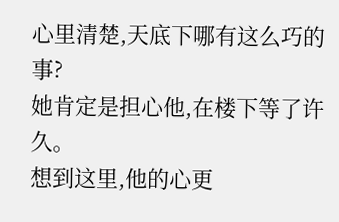心里清楚,天底下哪有这么巧的事?
她肯定是担心他,在楼下等了许久。
想到这里,他的心更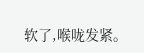软了,喉咙发紧。